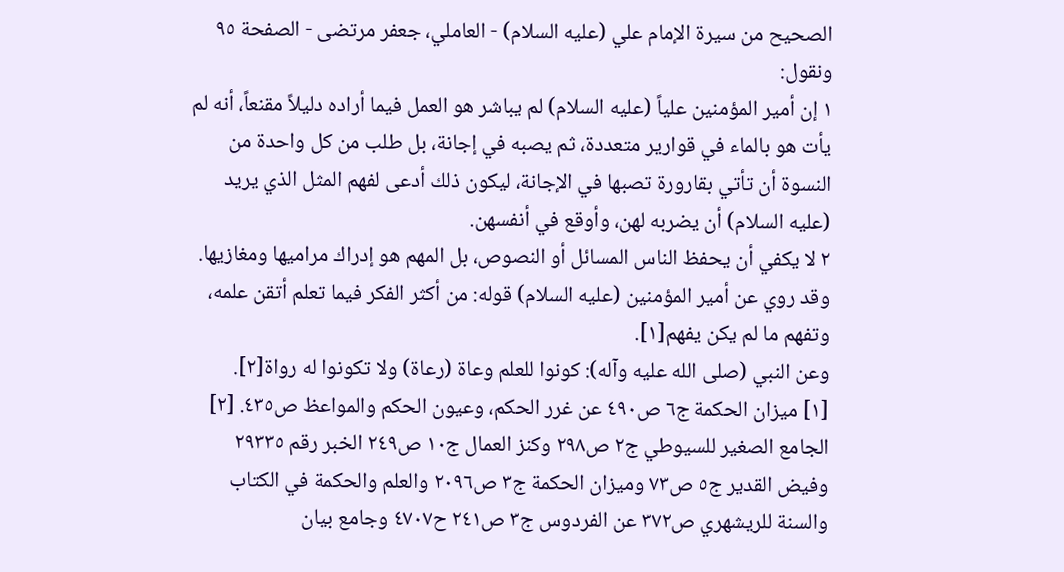الصحيح من سيرة الإمام علي (عليه السلام) - العاملي، جعفر مرتضى - الصفحة ٩٥
ونقول:
١ إن أمير المؤمنين علياً (عليه السلام) لم يباشر هو العمل فيما أراده دليلاً مقنعاً، أنه لم يأت هو بالماء في قوارير متعددة، ثم يصبه في إجانة، بل طلب من كل واحدة من النسوة أن تأتي بقارورة تصبها في الإجانة، ليكون ذلك أدعى لفهم المثل الذي يريد (عليه السلام) أن يضربه لهن، وأوقع في أنفسهن.
٢ لا يكفي أن يحفظ الناس المسائل أو النصوص، بل المهم هو إدراك مراميها ومغازيها.
وقد روي عن أمير المؤمنين (عليه السلام) قوله: من أكثر الفكر فيما تعلم أتقن علمه، وتفهم ما لم يكن يفهم[١].
وعن النبي (صلى الله عليه وآله): كونوا للعلم وعاة (رعاة) ولا تكونوا له رواة[٢].
[١] ميزان الحكمة ج٦ ص٤٩٠ عن غرر الحكم، وعيون الحكم والمواعظ ص٤٣٥. [٢] الجامع الصغير للسيوطي ج٢ ص٢٩٨ وكنز العمال ج١٠ ص٢٤٩ الخبر رقم ٢٩٣٣٥ وفيض القدير ج٥ ص٧٣ وميزان الحكمة ج٣ ص٢٠٩٦ والعلم والحكمة في الكتاب والسنة للريشهري ص٣٧٢ عن الفردوس ج٣ ص٢٤١ ح٤٧٠٧ وجامع بيان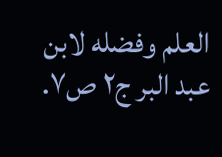العلم وفضله لابن عبد البر ج٢ ص٧.